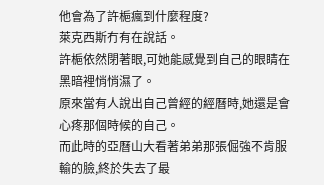他會為了許梔瘋到什麼程度?
萊克西斯冇有在說話。
許梔依然閉著眼,可她能感覺到自己的眼睛在黑暗裡悄悄濕了。
原來當有人說出自己曾經的經曆時,她還是會心疼那個時候的自己。
而此時的亞曆山大看著弟弟那張倔強不肯服輸的臉,終於失去了最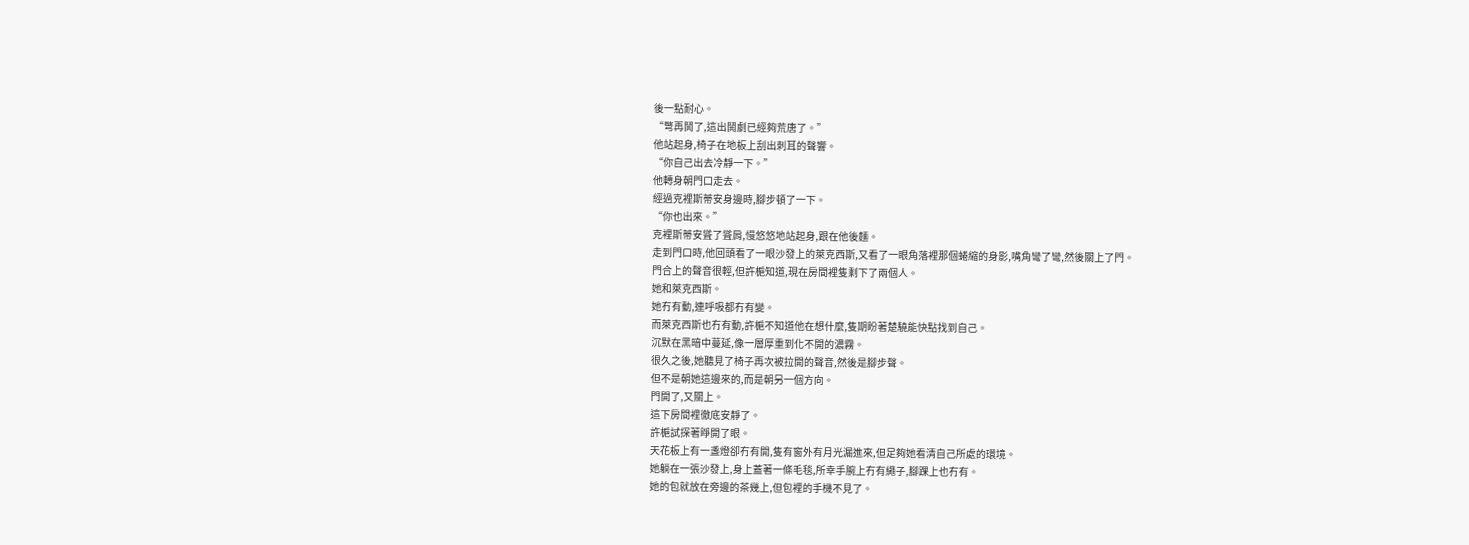後一點耐心。
“彆再鬨了,這出鬨劇已經夠荒唐了。”
他站起身,椅子在地板上刮出刺耳的聲響。
“你自己出去冷靜一下。”
他轉身朝門口走去。
經過克裡斯蒂安身邊時,腳步頓了一下。
“你也出來。”
克裡斯蒂安聳了聳肩,慢悠悠地站起身,跟在他後麵。
走到門口時,他回頭看了一眼沙發上的萊克西斯,又看了一眼角落裡那個蜷縮的身影,嘴角彎了彎,然後關上了門。
門合上的聲音很輕,但許梔知道,現在房間裡隻剩下了兩個人。
她和萊克西斯。
她冇有動,連呼吸都冇有變。
而萊克西斯也冇有動,許梔不知道他在想什麼,隻期盼著楚驍能快點找到自己。
沉默在黑暗中蔓延,像一層厚重到化不開的濃霧。
很久之後,她聽見了椅子再次被拉開的聲音,然後是腳步聲。
但不是朝她這邊來的,而是朝另一個方向。
門開了,又關上。
這下房間裡徹底安靜了。
許梔試探著睜開了眼。
天花板上有一盞燈卻冇有開,隻有窗外有月光漏進來,但足夠她看清自己所處的環境。
她躺在一張沙發上,身上蓋著一條毛毯,所幸手腕上冇有繩子,腳踝上也冇有。
她的包就放在旁邊的茶幾上,但包裡的手機不見了。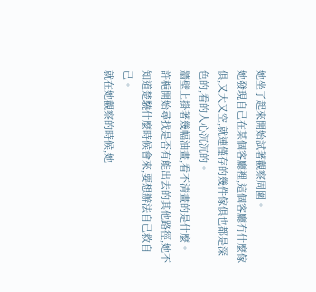她坐了起來開始試著觀察周圍。
她發現自己在某個客廳裡,這個客廳冇什麼傢俱,又大又空,就連僅存的幾件傢俱也都是深色的,看的人心沉沉的。
牆壁上掛著幾幅油畫,看不清畫的是什麼。
許梔開始尋找是否有能出去的其他路徑,她不知道楚驍什麼時候會來,要想辦法自己救自己。
就在她觀察的時候,她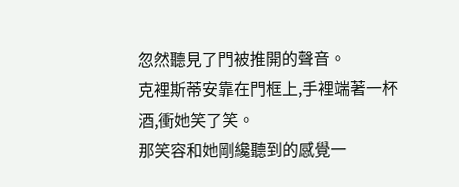忽然聽見了門被推開的聲音。
克裡斯蒂安靠在門框上,手裡端著一杯酒,衝她笑了笑。
那笑容和她剛纔聽到的感覺一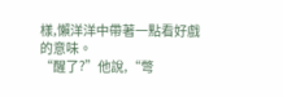樣,懶洋洋中帶著一點看好戲的意味。
“醒了?”他說,“彆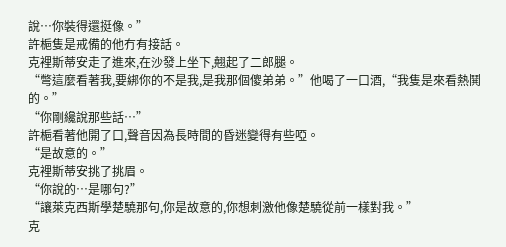說…你裝得還挺像。”
許梔隻是戒備的他冇有接話。
克裡斯蒂安走了進來,在沙發上坐下,翹起了二郎腿。
“彆這麼看著我,要綁你的不是我,是我那個傻弟弟。”他喝了一口酒,“我隻是來看熱鬨的。”
“你剛纔說那些話…”
許梔看著他開了口,聲音因為長時間的昏迷變得有些啞。
“是故意的。”
克裡斯蒂安挑了挑眉。
“你說的…是哪句?”
“讓萊克西斯學楚驍那句,你是故意的,你想刺激他像楚驍從前一樣對我。”
克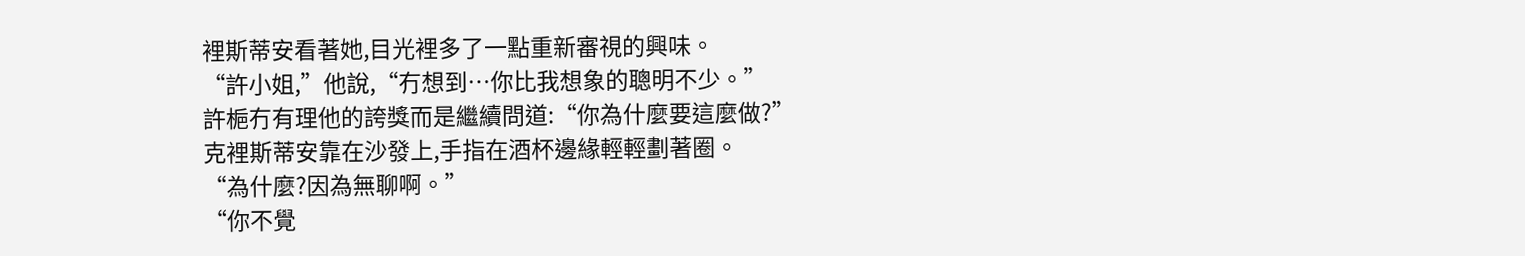裡斯蒂安看著她,目光裡多了一點重新審視的興味。
“許小姐,”他說,“冇想到…你比我想象的聰明不少。”
許梔冇有理他的誇獎而是繼續問道:“你為什麼要這麼做?”
克裡斯蒂安靠在沙發上,手指在酒杯邊緣輕輕劃著圈。
“為什麼?因為無聊啊。”
“你不覺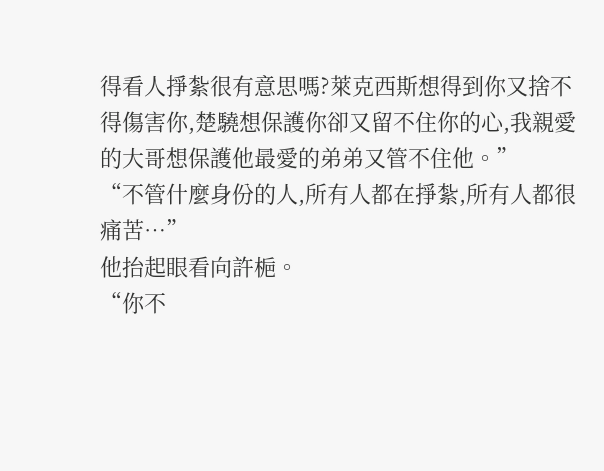得看人掙紮很有意思嗎?萊克西斯想得到你又捨不得傷害你,楚驍想保護你卻又留不住你的心,我親愛的大哥想保護他最愛的弟弟又管不住他。”
“不管什麼身份的人,所有人都在掙紮,所有人都很痛苦…”
他抬起眼看向許梔。
“你不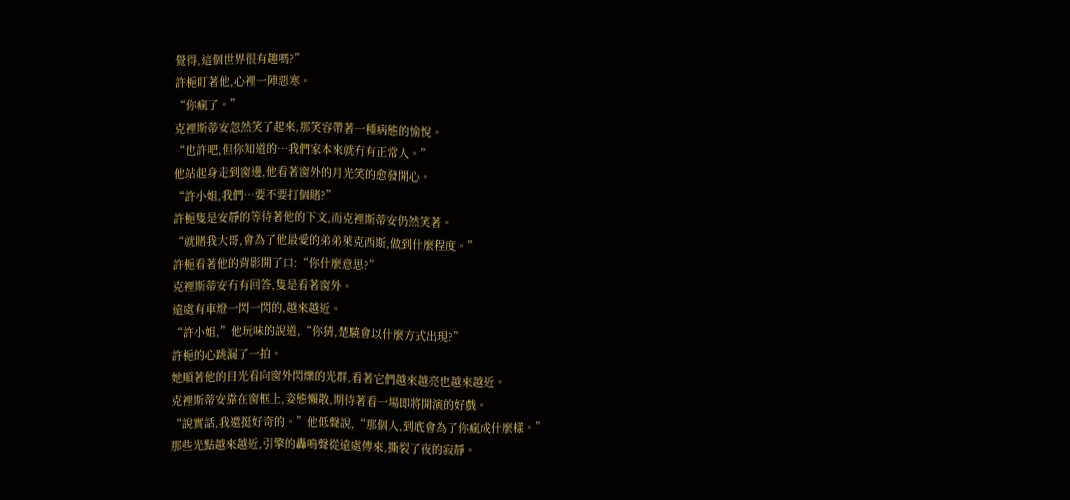覺得,這個世界很有趣嗎?”
許梔盯著他,心裡一陣惡寒。
“你瘋了。”
克裡斯蒂安忽然笑了起來,那笑容帶著一種病態的愉悅。
“也許吧,但你知道的…我們家本來就冇有正常人。”
他站起身走到窗邊,他看著窗外的月光笑的愈發開心。
“許小姐,我們…要不要打個賭?”
許梔隻是安靜的等待著他的下文,而克裡斯蒂安仍然笑著。
“就賭我大哥,會為了他最愛的弟弟萊克西斯,做到什麼程度。”
許梔看著他的背影開了口:“你什麼意思?”
克裡斯蒂安冇有回答,隻是看著窗外。
遠處有車燈一閃一閃的,越來越近。
“許小姐,”他玩味的說道,“你猜,楚驍會以什麼方式出現?”
許梔的心跳漏了一拍。
她順著他的目光看向窗外閃爍的光群,看著它們越來越亮也越來越近。
克裡斯蒂安靠在窗框上,姿態懶散,期待著看一場即將開演的好戲。
“說實話,我還挺好奇的。”他低聲說,“那個人,到底會為了你瘋成什麼樣。”
那些光點越來越近,引擎的轟鳴聲從遠處傳來,撕裂了夜的寂靜。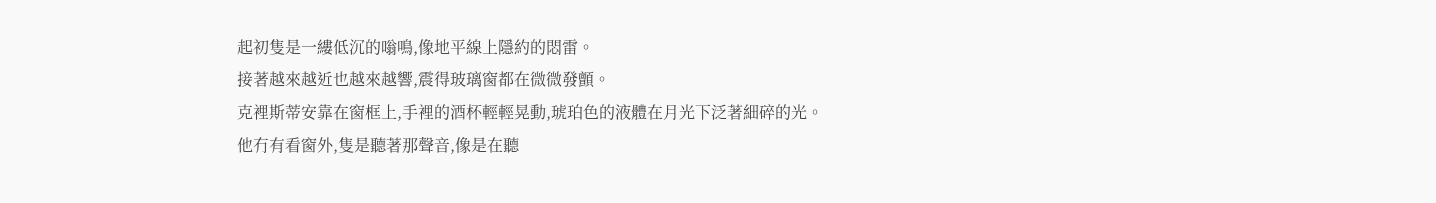起初隻是一縷低沉的嗡鳴,像地平線上隱約的悶雷。
接著越來越近也越來越響,震得玻璃窗都在微微發顫。
克裡斯蒂安靠在窗框上,手裡的酒杯輕輕晃動,琥珀色的液體在月光下泛著細碎的光。
他冇有看窗外,隻是聽著那聲音,像是在聽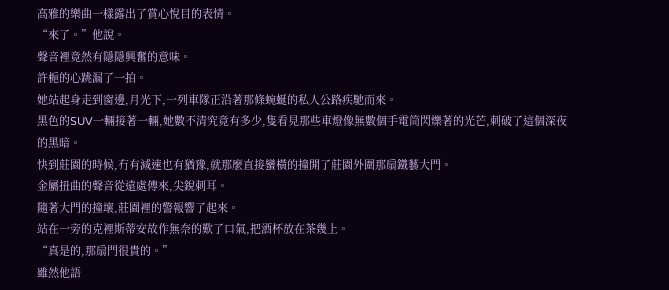高雅的樂曲一樣露出了賞心悅目的表情。
“來了。”他說。
聲音裡竟然有隱隱興奮的意味。
許梔的心跳漏了一拍。
她站起身走到窗邊,月光下,一列車隊正沿著那條蜿蜒的私人公路疾馳而來。
黑色的SUV一輛接著一輛,她數不清究竟有多少,隻看見那些車燈像無數個手電筒閃爍著的光芒,刺破了這個深夜的黑暗。
快到莊園的時候,冇有減速也有猶豫,就那麼直接蠻橫的撞開了莊園外圍那扇鐵藝大門。
金屬扭曲的聲音從遠處傳來,尖銳刺耳。
隨著大門的撞壞,莊園裡的警報響了起來。
站在一旁的克裡斯蒂安故作無奈的歎了口氣,把酒杯放在茶幾上。
“真是的,那扇門很貴的。”
雖然他語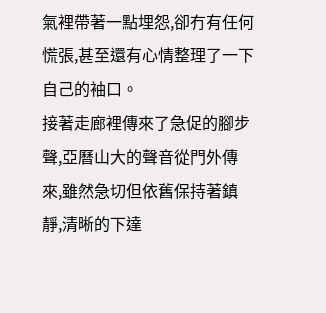氣裡帶著一點埋怨,卻冇有任何慌張,甚至還有心情整理了一下自己的袖口。
接著走廊裡傳來了急促的腳步聲,亞曆山大的聲音從門外傳來,雖然急切但依舊保持著鎮靜,清晰的下達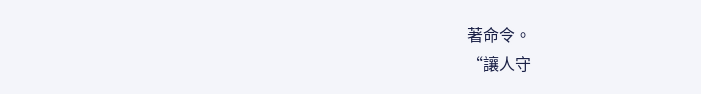著命令。
“讓人守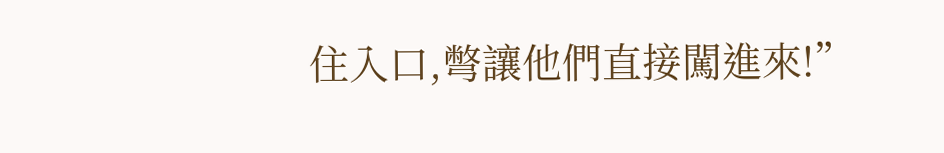住入口,彆讓他們直接闖進來!”